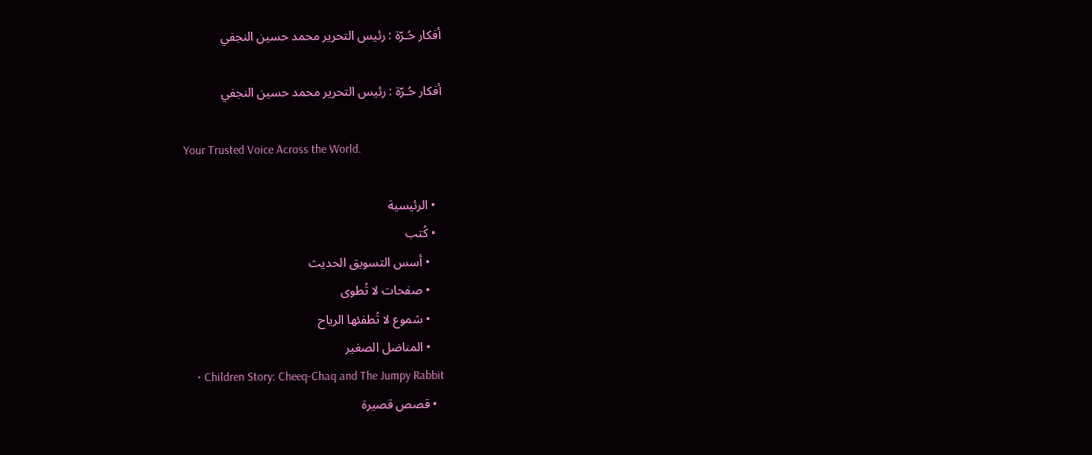أفكار حُـرّة : رئيس التحرير محمد حسين النجفي

أفكار حُـرّة : رئيس التحرير محمد حسين النجفي

Your Trusted Voice Across the World.

  • الرئيسية
  • كُتب
    • أسس التسويق الحديث
    • صفحات لا تُطوى
    • شموع لا تُطفئها الرياح
    • المناضل الصغير
    • Children Story: Cheeq-Chaq and The Jumpy Rabbit
  • قصص قصيرة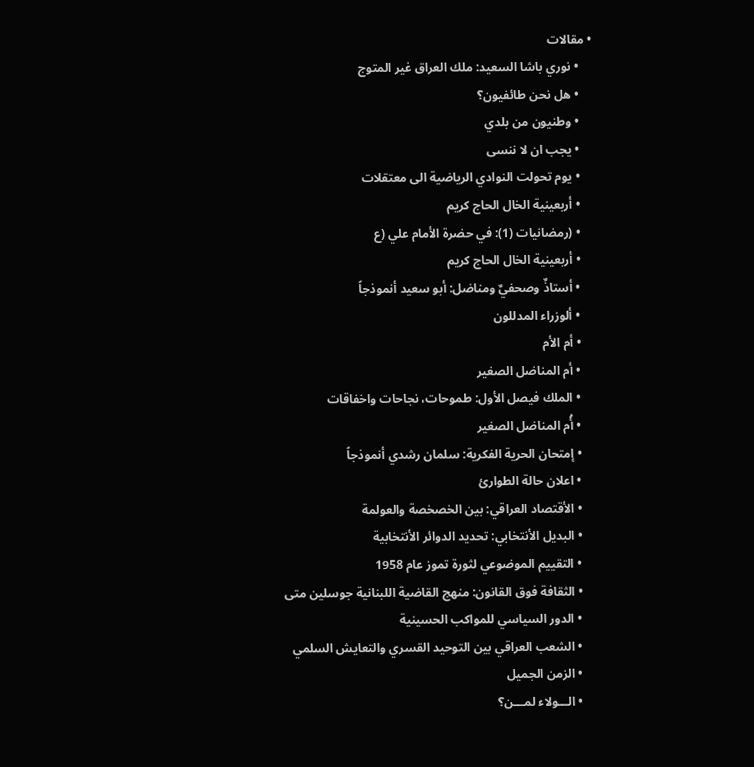• مقالات
    • نوري باشا السعيد: ملك العراق غير المتوج
    • هل نحن طائفيون؟
    • وطنيون من بلدي
    • يجب ان لا ننسى
    • يوم تحولت النوادي الرياضية الى معتقلات
    • أربعينية الخال الحاج كريم
    • (رمضانيات (1): في حضرة الأمام علي (ع
    • أربعينية الخال الحاج كريم
    • أستاذٌ وصحفيٌ ومناضل: أبو سعيد أنموذجاً
    • ألوزراء المدللون
    • أم الأم
    • أم المناضل الصغير
    • الملك فيصل الأول: طموحات، نجاحات واخفاقات
    • أُم المناضل الصغير
    • إمتحان الحرية الفكرية: سلمان رشدي أنموذجاً
    • اعلان حالة الطوارئ
    • الأقتصاد العراقي: بين الخصخصة والعولمة
    • البديل الأنتخابي: تحديد الدوائر الأنتخابية
    • التقييم الموضوعي لثورة تموز عام 1958
    • الثقافة فوق القانون: منهج القاضية اللبنانية جوسلين متى
    • الدور السياسي للمواكب الحسينية
    • الشعب العراقي بين التوحيد القسري والتعايش السلمي
    • الزمن الجميل
    • الـــولاء لمـــن؟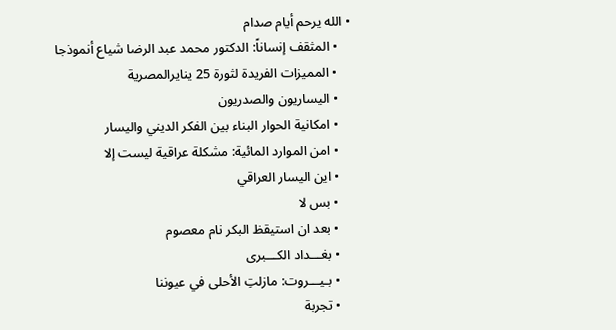• الله يرحم أيام صدام
    • المثقف إنساناً: الدكتور محمد عبد الرضا شياع أنموذجا
    • المميزات الفريدة لثورة 25 ينايرالمصرية
    • اليساريون والصدريون
    • امكانية الحوار البناء بين الفكر الديني واليسار
    • امن الموارد المائية: مشكلة عراقية ليست إلا
    • اين اليسار العراقي
    • بس لا
    • بعد ان استيقظ البكر نام معصوم
    • بغـــداد الكـــبرى
    • بـيـــروت: مازلتِ الأحلى في عيوننا
    • تجربة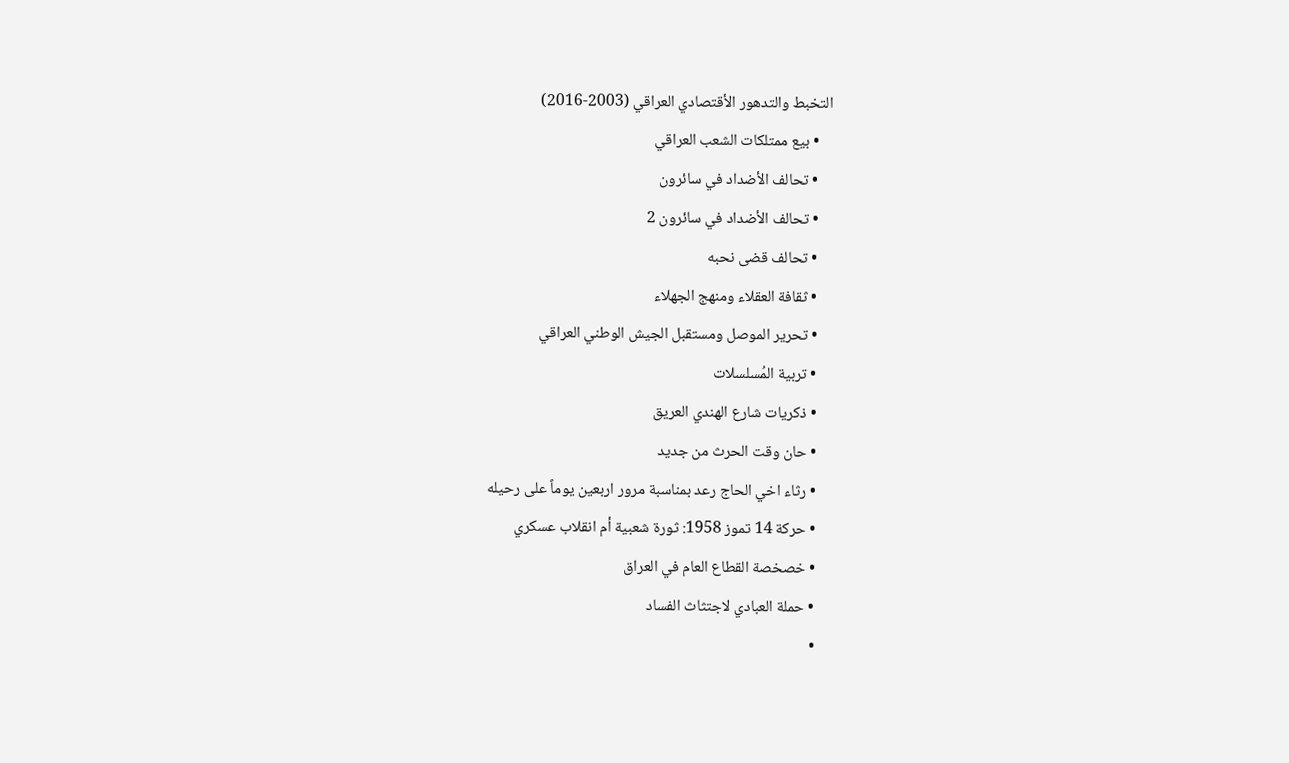التخبط والتدهور الأقتصادي العراقي (2003-2016)
    • بيع ممتلكات الشعب العراقي
    • تحالف الأضداد في سائرون
    • تحالف الأضداد في سائرون 2
    • تحالف قضى نحبه
    • ثقافة العقلاء ومنهج الجهلاء
    • تحرير الموصل ومستقبل الجيش الوطني العراقي
    • تربية المُسلسلات
    • ذكريات شارع الهندي العريق
    • حان وقت الحرث من جديد
    • رثاء اخي الحاج رعد بمناسبة مرور اربعين يوماً على رحيله
    • حركة 14 تموز 1958: ثورة شعبية أم انقلاب عسكري
    • خصخصة القطاع العام في العراق
    • حملة العبادي لاجتثاث الفساد
    •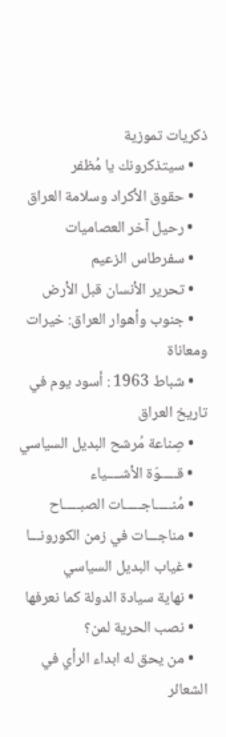ذكريات تموزية
    • سيتذكرونك يا مُظفر
    • حقوق الأكراد وسلامة العراق
    • رحيل آخر العصاميات
    • سفرطاس الزعيم
    • تحرير الأنسان قبل الأرض
    • جنوب وأهوار العراق: خيرات ومعاناة
    • شباط 1963 : أسود يوم في تاريخ العراق
    • صِناعة مُرشح البديل السياسي
    • قـــــوّة الأشــــياء
    • مُنـــــاجـــــات الصبـــــاح
    • مناجـــات في زمن الكورونـــا
    • غياب البديل السياسي
    • نهاية سيادة الدولة كما نعرفها
    • نصب الحرية لمن؟
    • من يحق له ابداء الرأي في الشعائر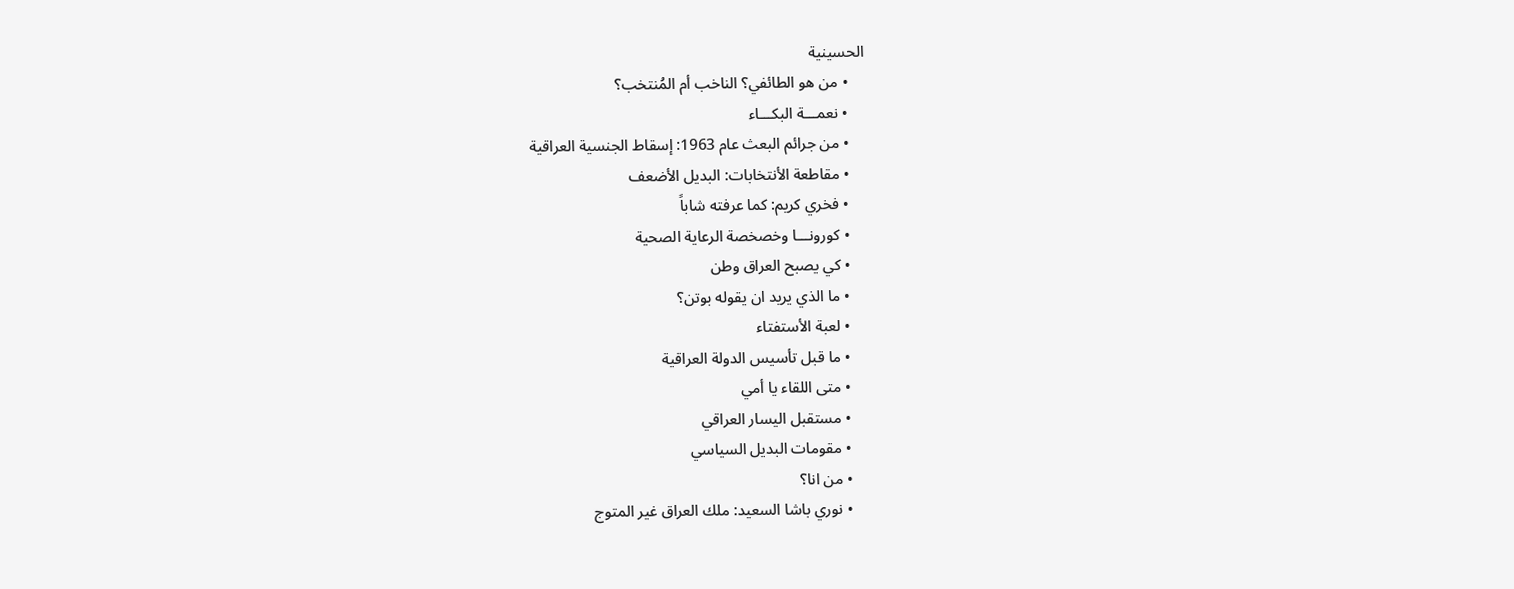الحسينية
    • من هو الطائفي؟ الناخب أم المُنتخب؟
    • نعمـــة البكـــاء
    • من جرائم البعث عام 1963: إسقاط الجنسية العراقية
    • مقاطعة الأنتخابات: البديل الأضعف
    • فخري كريم: كما عرفته شاباً
    • كورونـــا وخصخصة الرعاية الصحية
    • كي يصبح العراق وطن
    • ما الذي يريد ان يقوله بوتن؟
    • لعبة الأستفتاء
    • ما قبل تأسيس الدولة العراقية
    • متى اللقاء يا أمي
    • مستقبل اليسار العراقي
    • مقومات البديل السياسي
    • من انا؟
    • نوري باشا السعيد: ملك العراق غير المتوج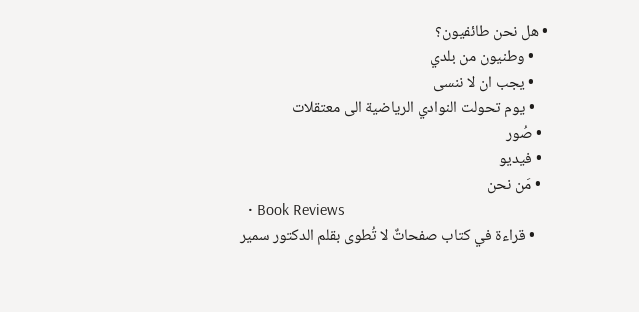• هل نحن طائفيون؟
    • وطنيون من بلدي
    • يجب ان لا ننسى
    • يوم تحولت النوادي الرياضية الى معتقلات
  • صُور
  • فيديو
  • مَن نحن
  • Book Reviews
    • قراءة في كتاب صفحاتٌ لا تُطوى بقلم الدكتور سمير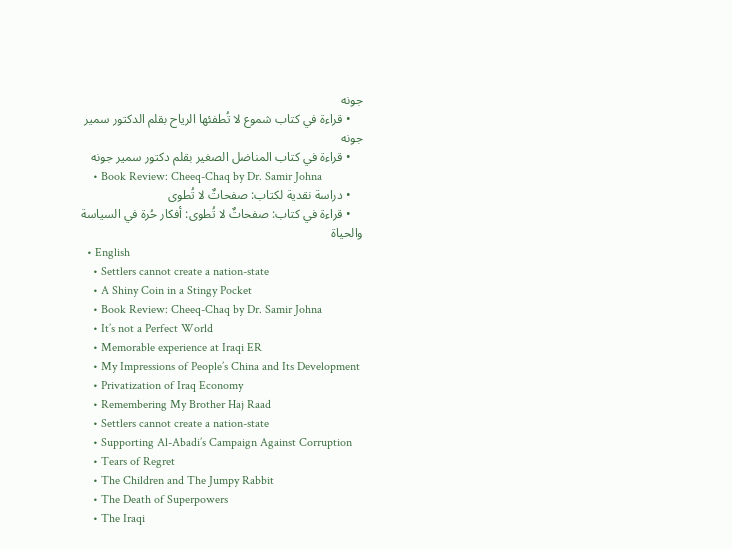جونه
    • قراءة في كتاب شموع لا تُطفئها الرياح بقلم الدكتور سمير جونه
    • قراءة في كتاب المناضل الصغير بقلم دكتور سمير جونه
    • Book Review: Cheeq-Chaq by Dr. Samir Johna
    • دراسة نقدية لكتاب: صفحاتٌ لا تُطوى
    • قراءة في كتاب: صفحاتٌ لا تُطوى: أفكار حُرة في السياسة والحياة
  • English
    • Settlers cannot create a nation-state
    • A Shiny Coin in a Stingy Pocket
    • Book Review: Cheeq-Chaq by Dr. Samir Johna
    • It’s not a Perfect World
    • Memorable experience at Iraqi ER
    • My Impressions of People’s China and Its Development
    • Privatization of Iraq Economy
    • Remembering My Brother Haj Raad
    • Settlers cannot create a nation-state
    • Supporting Al-Abadi’s Campaign Against Corruption
    • Tears of Regret
    • The Children and The Jumpy Rabbit
    • The Death of Superpowers
    • The Iraqi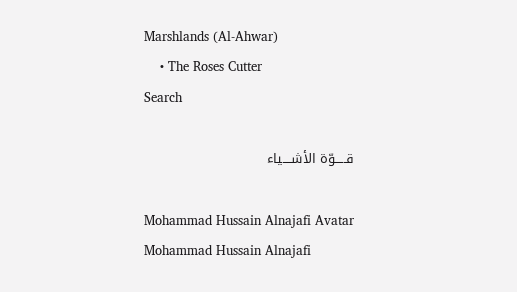Marshlands (Al-Ahwar)
    • The Roses Cutter
Search

قـــــوّة الأشــــياء

Mohammad Hussain Alnajafi Avatar
Mohammad Hussain Alnajafi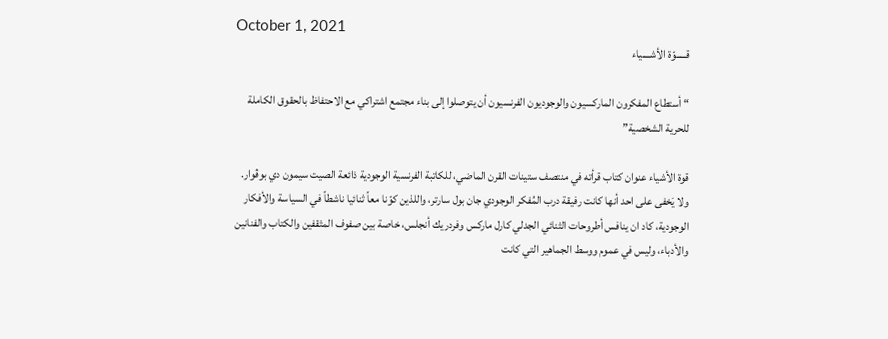October 1, 2021
قـــــوّة الأشــــياء

“أستطاع المفكرون الماركسيون والوجوديون الفرنسيون أن يتوصلوا إلى بناء مجتمع اشتراكي مع الاحتفاظ بالحقوق الكاملة للحرية الشخصية”

قوة الأشياء عنوان كتاب قرأته في منتصف ستينات القرن الماضي، للكاتبة الفرنسية الوجودية ذائعة الصيت سيمون دي بوڤوار. ولا يَخفى على احد أنها كانت رفيقة درب المُفكر الوجودي جان بول سارتر، واللذين كوّنا معاً ثنائيا ناشطاً في السياسة والأفكار الوجودية، كاد ان ينافس أطروحات الثنائي الجدلي كارل ماركس وفردريك أنجلس، خاصة بين صفوف المثقفين والكتاب والفنانين والأدباء، وليس في عموم ووسط الجماهير التي كانت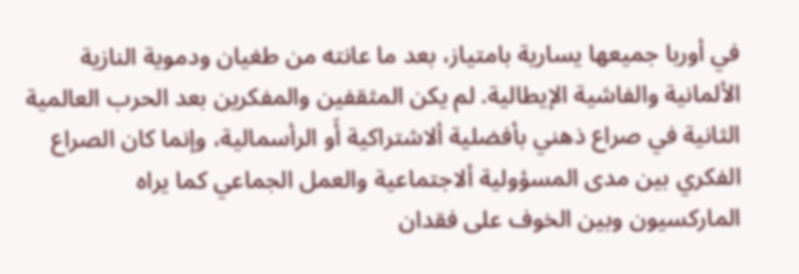في أوربا جميعها يسارية بامتياز، بعد ما عانته من طغيان ودموية النازية الألمانية والفاشية الإيطالية. لم يكن المثقفين والمفكرين بعد الحرب العالمية الثانية في صراع ذهني بأفضلية ألاشتراكية أَو الرأسمالية، وإنما كان الصراع الفكري بين مدى المسؤولية ألاجتماعية والعمل الجماعي كما يراه الماركسيون وبين الخوف على فقدان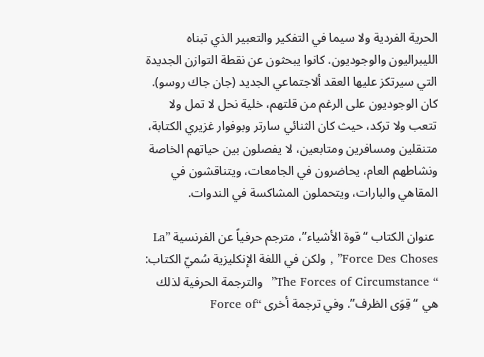الحرية الفردية ولا سيما في التفكير والتعبير الذي تبناه الليبراليون والوجوديون. كانوا يبحثون عن نقطة التوازن الجديدة التي سيرتكز عليها العقد ألاجتماعي الجديد (جان جاك روسو). كان الوجوديون على الرغم من قلتهم، خلية نحل لا تمل ولا تتعب ولا تركد، حيث كان الثنائي سارتر وبوفوار غزيري الكتابة، متنقلين ومسافرين ومتابعين، لا يفصلون بين حياتهم الخاصة ونشاطهم العام، يحاضرون في الجامعات، ويتناقشون في المقاهي والبارات، ويتحملون المشاكسة في الندوات.

 عنوان الكتاب “قوة الأشياء”، مترجم حرفياً عن الفرنسية ”La Force Des Choses” , ولكن في اللغة الإنكليزية سُميّ الكتاب: “ The Forces of Circumstance”  والترجمة الحرفية لذلك هي “قِوَى الظرف”. وفي ترجمة أخرى “Force of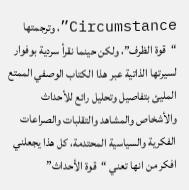Circumstance”، وترجمتها “قوة الظرف”، ولكن حينما نقرأ سردية بوفوار لسيرتها الذاتية عبر هذا الكتاب الوصفي الممتع المليئ بتفاصيل وتحليل رائع للأحداث والأشخاص والمشاهد والتقلبات والصراعات الفكرية والسياسية المحتدمة، كل هذا يجعلني افكر من انها تعني “قوة الأحداث”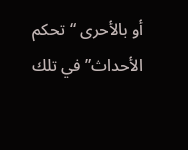أو بالأحرى “تحكم الأحداث” في تلك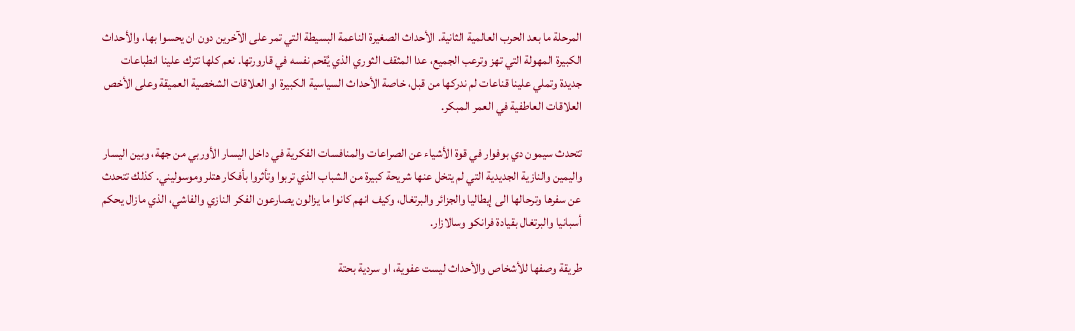المرحلة ما بعد الحرب العالمية الثانية. الأحداث الصغيرة الناعمة البسيطة التي تمر على الآخرين دون ان يحسوا بها، والأحداث الكبيرة المهولة التي تهز وترعب الجميع، عدا المثقف الثوري الذي يُقحم نفسه في قارورتها. نعم كلها تترك علينا انطباعات جديدة وتملي علينا قناعات لم ندركها من قبل، خاصة الأحداث السياسية الكبيرة او العلاقات الشخصية العميقة وعلى الأخص العلاقات العاطفية في العمر المبكر.

تتحدث سيمون دي بوفوار في قوة الأشياء عن الصراعات والمنافسات الفكرية في داخل اليسار الأوربي من جهة، وبين اليسار واليمين والنازية الجديدية التي لم يتخل عنها شريحة كبيرة من الشباب الذي تربوا وتأثروا بأفكار هتلر وموسوليني. كذلك تتحدث عن سفرها وترحالها الى إيطاليا والجزائر والبرتغال، وكيف انهم كانوا ما يزالون يصارعون الفكر النازي والفاشي، الذي مازال يحكم أسبانيا والبرتغال بقيادة فرانكو وسالازار.

طريقة وصفها للأشخاص والأحداث ليست عفوية، او سردية بحتة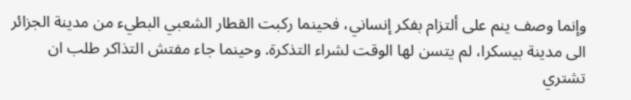وإنما وصف ينم على ألتزام بفكر إنساني، فحينما ركبت القطار الشعبي البطيء من مدينة الجزائر الى مدينة بيسكرا، لم يتسن لها الوقت لشراء التذكرة. وحينما جاء مفتش التذاكر طلب ان تشتري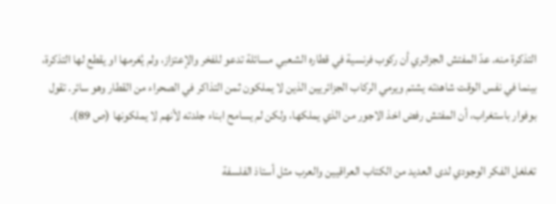التذكرة منه. عدّ المفتش الجزائري أن ركوب فرنسية في قطاره الشعبي مسائلة تدعو للفخر والإعتزاز، ولم يُغرمها او يقطع لها التذكرة، بينما في نفس الوقت شاهدته يشتم ويرمي الركاب الجزائريين الذين لا يملكون ثمن التذاكر في الصحراء من القطار وهو سائر. تقول بوفوار باستغراب، أن المفتش رفض اخذ الاجور من الذي يملكها، ولكن لم يسامح ابناء جلدته لأنهم لا يملكونها (ص 89).

تغلغل الفكر الوجودي لدى العديد من الكتاب العراقيين والعرب مثل أستاذ الفلسفة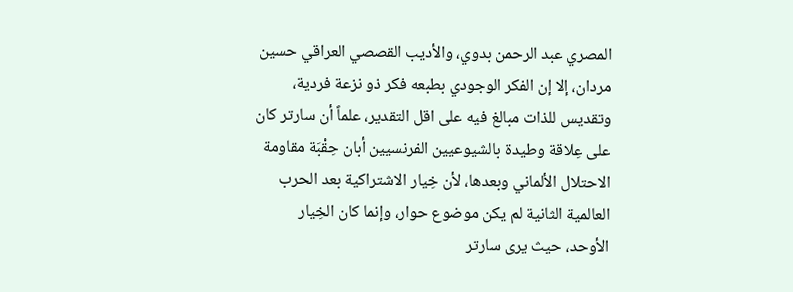المصري عبد الرحمن بدوي، والأديب القصصي العراقي حسين مردان، إلا إن الفكر الوجودي بطبعه فكر ذو نزعة فردية، وتقديس للذات مبالغ فيه على اقل التقدير، علماً أن سارتر كان على عِلاقة وطيدة بالشيوعيين الفرنسيين أبان حِقْبَة مقاومة الاحتلال الألماني وبعدها، لأن خِيار الاشتراكية بعد الحرب العالمية الثانية لم يكن موضوع حوار، وإنما كان الخِيار الأوحد، حيث يرى سارتر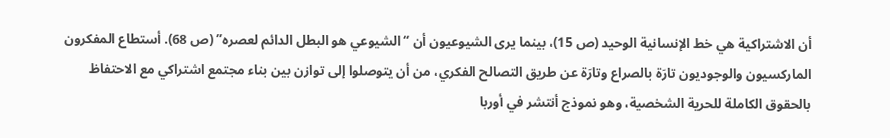أن الاشتراكية هي خط الإنسانية الوحيد (ص 15)، بينما يرى الشيوعيون أن “الشيوعي هو البطل الدائم لعصره” (ص 68). أستطاع المفكرون الماركسيون والوجوديون تارَة بالصراع وتارَة عن طريق التصالح الفكري، من أن يتوصلوا إلى توازن بين بناء مجتمع اشتراكي مع الاحتفاظ بالحقوق الكاملة للحرية الشخصية، وهو نموذج أنتشر في أوربا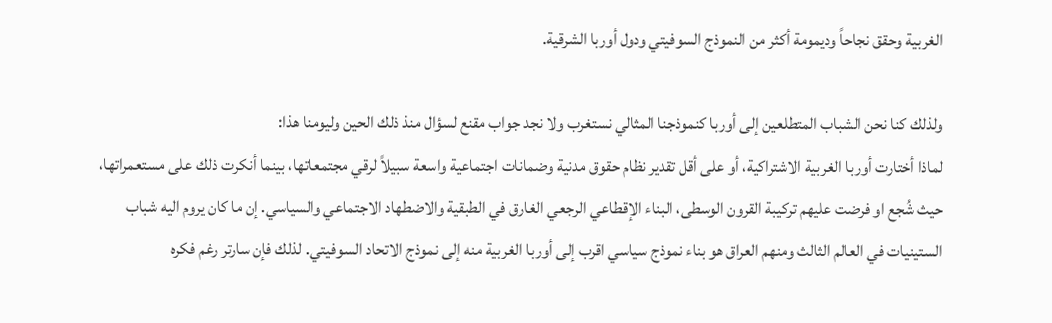الغربية وحقق نجاحاً وديمومة أكثر من النموذج السوفيتي ودول أوربا الشرقية.

ولذلك كنا نحن الشباب المتطلعين إلى أوربا كنموذجنا المثالي نستغرب ولا نجد جواب مقنع لسؤال منذ ذلك الحين وليومنا هذا:
لماذا أختارت أوربا الغربية الاشتراكية، أو على أقل تقدير نظام حقوق مدنية وضمانات اجتماعية واسعة سبيلاً لرقي مجتمعاتها، بينما أنكرت ذلك على مستعمراتها، حيث شُجع او فرضت عليهم تركيبة القرون الوسطى، البناء الإقطاعي الرجعي الغارق في الطبقية والاضطهاد الاجتماعي والسياسي. إن ما كان يروم اليه شباب الستينيات في العالم الثالث ومنهم العراق هو بناء نموذج سياسي اقرب إلى أوربا الغربية منه إلى نموذج الاتحاد السوفيتي. لذلك فإن سارتر رغم فكره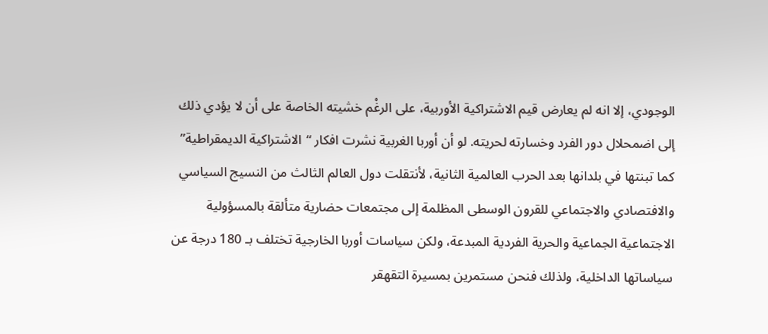الوجودي، إلا انه لم يعارض قيم الاشتراكية الأوربية، على الرغْم خشيته الخاصة على أن لا يؤدي ذلك إلى اضمحلال دور الفرد وخسارته لحريته. لو أن أوربا الغربية نشرت افكار “الاشتراكية الديمقراطية” كما تبنتها في بلدانها بعد الحرب العالمية الثانية، لأنتقلت دول العالم الثالث من النسيج السياسي والافتصادي والاجتماعي للقرون الوسطى المظلمة إلى مجتمعات حضارية متألقة بالمسؤولية الاجتماعية الجماعية والحرية الفردية المبدعة، ولكن سياسات أوربا الخارجية تختلف بـ 180 درجة عن سياساتها الداخلية، ولذلك فنحن مستمرين بمسيرة التقهقر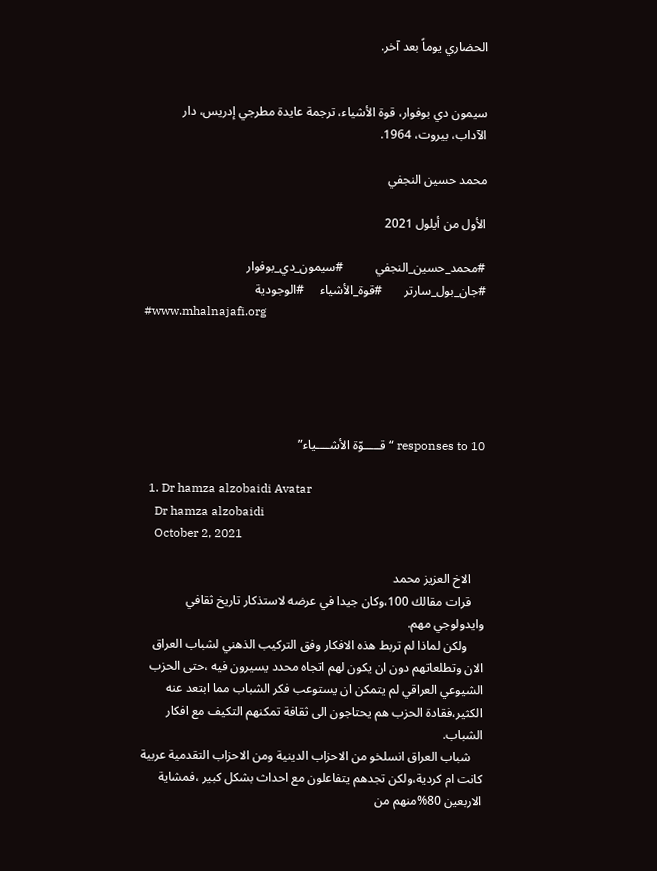الحضاري يوماً بعد آخر.


سيمون دي بوفوار، قوة الأشياء، ترجمة عايدة مطرجي إدريس، دار الآداب، بيروت، 1964.

محمد حسين النجفي

الأول من أيلول 2021

#محمد_حسين_النجفي          #سيمون_دي_بوفوار        #جان_بول_سارتر       #قوة_الأشياء     #الوجودية
#www.mhalnajafi.org





10 responses to “قـــــوّة الأشــــياء”

  1. Dr hamza alzobaidi Avatar
    Dr hamza alzobaidi
    October 2, 2021

    الاخ العزيز محمد
    قرات مقالك 100،وكان جيدا في عرضه لاستذكار تاريخ ثقافي وايدولوجي مهم.
     ولكن لماذا لم تربط هذه الافكار وفق التركيب الذهني لشباب العراق الان وتطلعاتهم دون ان يكون لهم اتجاه محدد يسيرون فيه ،حتى الحزب الشيوعي العراقي لم يتمكن ان يستوعب فكر الشباب مما ابتعد عنه الكثير،فقادة الحزب هم يحتاجون الى ثقافة تمكنهم التكيف مع افكار الشباب.
    شباب العراق انسلخو من الاحزاب الدينية ومن الاحزاب التقدمية عربية كانت ام كردية،ولكن تجدهم يتفاعلون مع احداث بشكل كبير ،فمشاية الاربعين 80%منهم من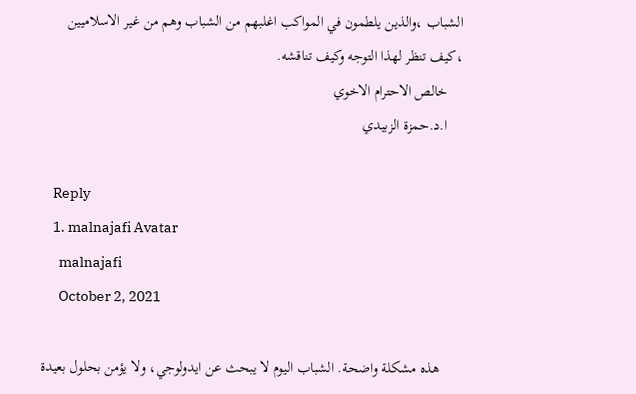الشباب ،والذين يلطمون في المواكب اغلبهم من الشباب وهم من غير الاسلاميين ،كيف تنظر لهذا التوجه وكيف تناقشه.
    خالص الاحترام الاخوي
    ا.د.حمزة الزبيدي

    Reply
    1. malnajafi Avatar
      malnajafi
      October 2, 2021

      هذه مشكلة واضحة. الشباب اليوم لا يبحث عن ايدولوجي، ولا يؤمن بحلول بعيدة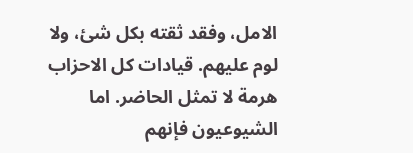الامل، وفقد ثقته بكل شئ، ولا لوم عليهم. قيادات كل الاحزاب هرمة لا تمثل الحاضر. اما الشيوعيون فإنهم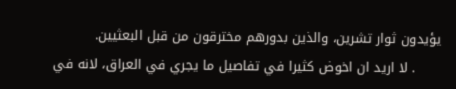يؤيدون ثوار تشرين، والذين بدورهم مخترقون من قبل البعثيين.
      . لا اريد ان اخوض كثيرا في تفاصيل ما يجري في العراق، لانه في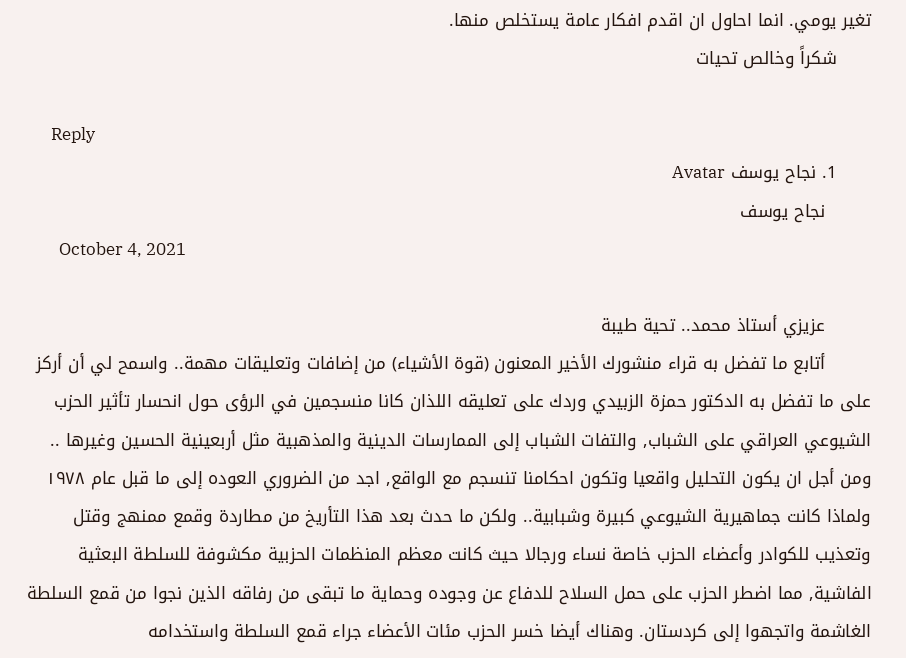تغير يومي. انما احاول ان اقدم افكار عامة يستخلص منها.
      شكراً وخالص تحيات

      Reply
      1. نجاح يوسف Avatar
        نجاح يوسف
        October 4, 2021

        عزيزي أستاذ محمد.. تحية طيبة
        أتابع ما تفضل به قراء منشورك الأخير المعنون (قوة الأشياء) من إضافات وتعليقات مهمة.. واسمح لي أن أركز على ما تفضل به الدكتور حمزة الزبيدي وردك على تعليقه اللذان كانا منسجمين في الرؤى حول انحسار تأثير الحزب الشيوعي العراقي على الشباب, والتفات الشباب إلى الممارسات الدينية والمذهبية مثل أربعينية الحسين وغيرها .. ومن أجل ان يكون التحليل واقعيا وتكون احكامنا تنسجم مع الواقع, اجد من الضروري العوده إلى ما قبل عام ١٩٧٨ ولماذا كانت جماهيرية الشيوعي كبيرة وشبابية.. ولكن ما حدث بعد هذا التأريخ من مطاردة وقمع ممنهج وقتل وتعذيب للكوادر وأعضاء الحزب خاصة نساء ورجالا حيث كانت معظم المنظمات الحزبية مكشوفة للسلطة البعثية الفاشية, مما اضطر الحزب على حمل السلاح للدفاع عن وجوده وحماية ما تبقى من رفاقه الذين نجوا من قمع السلطة الغاشمة واتجهوا إلى كردستان. وهناك أيضا خسر الحزب مئات الأعضاء جراء قمع السلطة واستخدامه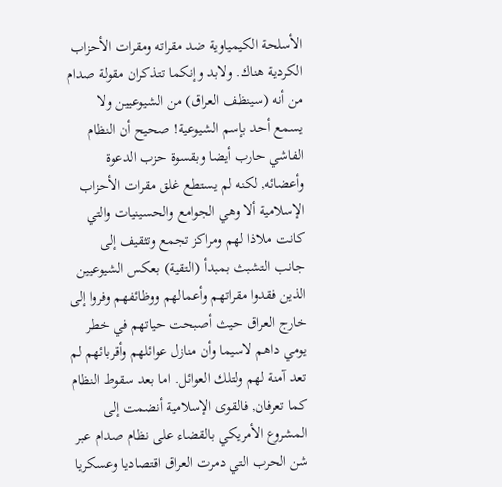الأسلحة الكيمياوية ضد مقراته ومقرات الأحزاب الكردية هناك. ولابد وإنكما تتذكران مقولة صدام من أنه (سينظف العراق) من الشيوعيين ولا يسمع أحد بإسم الشيوعية! صحيح أن النظام الفاشي حارب أيضا وبقسوة حزب الدعوة وأعضائه, لكنه لم يستطع غلق مقرات الأحزاب الإسلامية ألا وهي الجوامع والحسينيات والتي كانت ملاذا لهم ومراكز تجمع وتثقيف إلى جانب التشبث بمبدأ (التقية) بعكس الشيوعيين الذين فقدوا مقراتهم وأعمالهم ووظائفهم وفروا إلى خارج العراق حيث أصبحت حياتهم في خطر يومي داهم لاسيما وأن منازل عوائلهم وأقربائهم لم تعد آمنة لهم ولتلك العوائل. اما بعد سقوط النظام كما تعرفان, فالقوى الإسلامية أنضمت إلى المشروع الأمريكي بالقضاء على نظام صدام عبر شن الحرب التي دمرت العراق اقتصاديا وعسكريا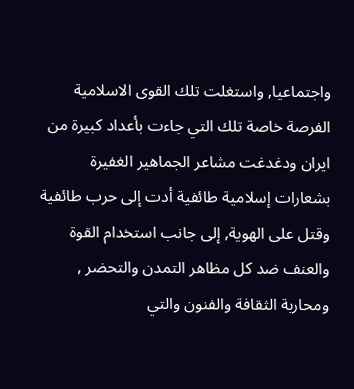واجتماعيا, واستغلت تلك القوى الاسلامية الفرصة خاصة تلك التي جاءت بأعداد كبيرة من ايران ودغدغت مشاعر الجماهير الغفيرة بشعارات إسلامية طائفية أدت إلى حرب طائفية وقتل على الهوية, إلى جانب استخدام القوة والعنف ضد كل مظاهر التمدن والتحضر , ومحاربة الثقافة والفنون والتي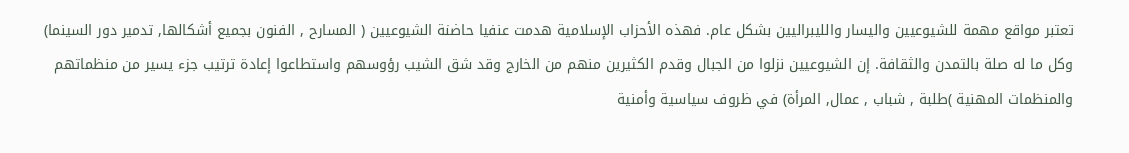تعتبر مواقع مهمة للشيوعيين واليسار والليبراليين بشكل عام. فهذه الأحزاب الإسلامية هدمت عنفيا حاضنة الشيوعيين ( المسارح , الفنون بجميع أشكالها, تدمير دور السينما) وكل ما له صلة بالتمدن والثقافة. إن الشيوعيين نزلوا من الجبال وقدم الكثيرين منهم من الخارج وقد شق الشيب رؤوسهم واستطاعوا إعادة ترتيب جزء يسير من منظماتهم والمنظمات المهنية )طلبة , شباب , عمال, المرأة) في ظروف سياسية وأمنية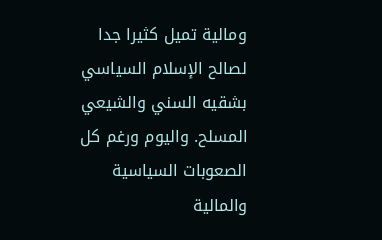ومالية تميل كثيرا جدا لصالح الإسلام السياسي بشقيه السني والشيعي المسلح. واليوم ورغم كل الصعوبات السياسية والمالية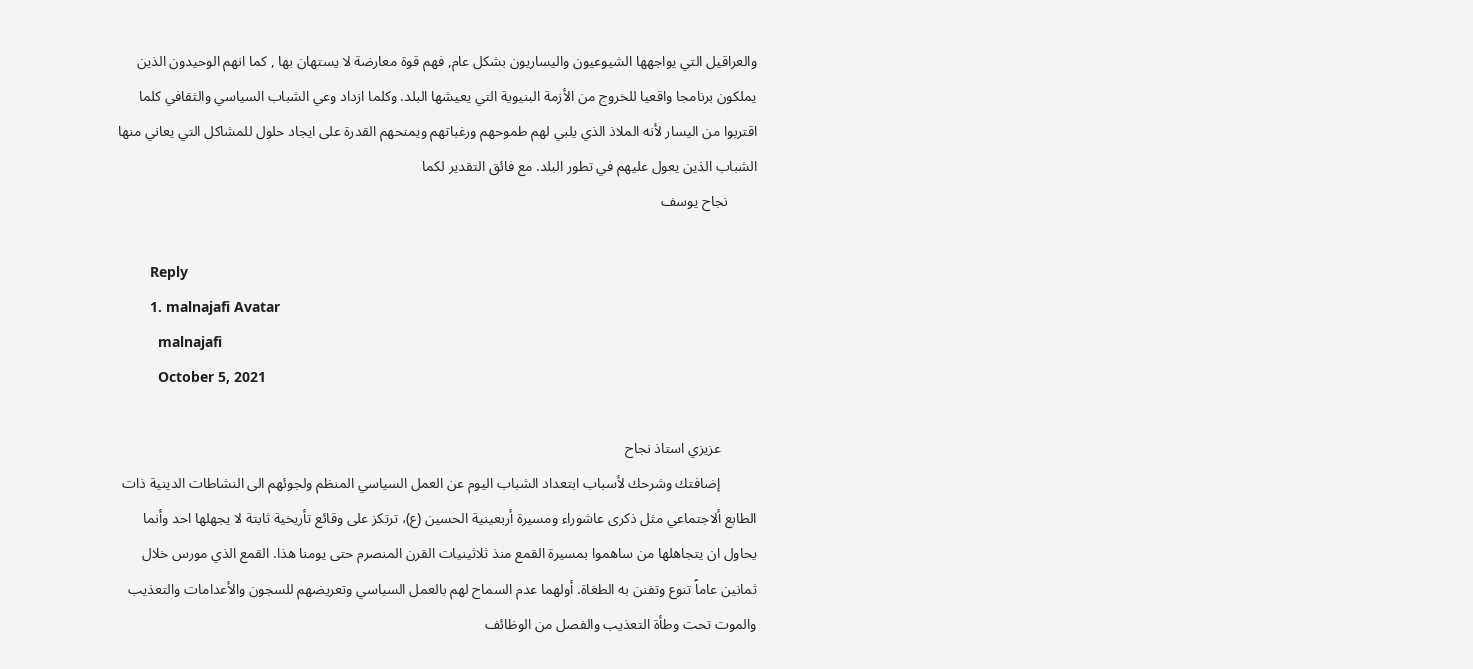والعراقيل التي يواجهها الشيوعيون واليساريون بشكل عام, فهم قوة معارضة لا يستهان بها , كما انهم الوحيدون الذين يملكون برنامجا واقعيا للخروج من الأزمة البنيوية التي يعيشها البلد. وكلما ازداد وعي الشباب السياسي والثقافي كلما اقتربوا من اليسار لأنه الملاذ الذي يلبي لهم طموحهم ورغباتهم ويمنحهم القدرة على ايجاد حلول للمشاكل التي يعاني منها الشباب الذين يعول عليهم في تطور البلد. مع فائق التقدير لكما
        نجاح يوسف

        Reply
        1. malnajafi Avatar
          malnajafi
          October 5, 2021

          عزيزي استاذ نجاح
          إضافتك وشرحك لأسباب ابتعداد الشباب اليوم عن العمل السياسي المنظم ولجوئهم الى النشاطات الدينية ذات الطابع ألاجتماعي مثل ذكرى عاشوراء ومسيرة أربعينية الحسين (ع)، ترتكز على وقائع تأريخية ثابتة لا يجهلها احد وأنما يحاول ان يتجاهلها من ساهموا بمسيرة القمع منذ ثلاثينيات القرن المنصرم حتى يومنا هذا. القمع الذي مورس خلال ثمانين عاماً تنوع وتفنن به الطغاة. أولهما عدم السماح لهم بالعمل السياسي وتعريضهم للسجون والأعدامات والتعذيب والموت تحت وطأة التعذيب والفصل من الوظائف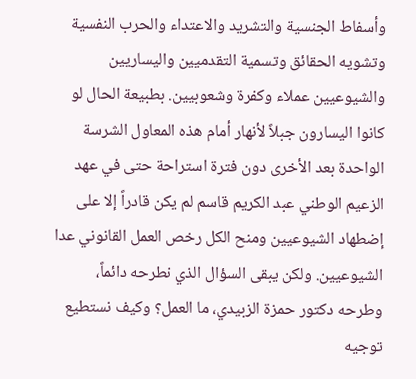وأسفاط الجنسية والتشريد والاعتداء والحرب النفسية وتشويه الحقائق وتسمية التقدميين واليساريين والشيوعيين عملاء وكفرة وشعوبيين. بطبيعة الحال لو كانوا اليسارون جبلاً لأنهار أمام هذه المعاول الشرسة الواحدة بعد الأخرى دون فترة استراحة حتى في عهد الزعيم الوطني عبد الكريم قاسم لم يكن قادراً إلا على إضطهاد الشيوعيين ومنح الكل رخص العمل القانوني عدا الشيوعيين. ولكن يبقى السؤال الذي نطرحه دائماً، وطرحه دكتور حمزة الزبيدي، ما العمل؟ وكيف نستطيع توجيه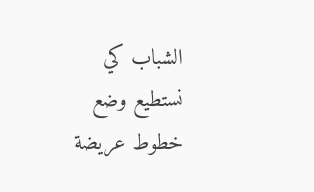الشباب كي نستطيع وضع خطوط عريضة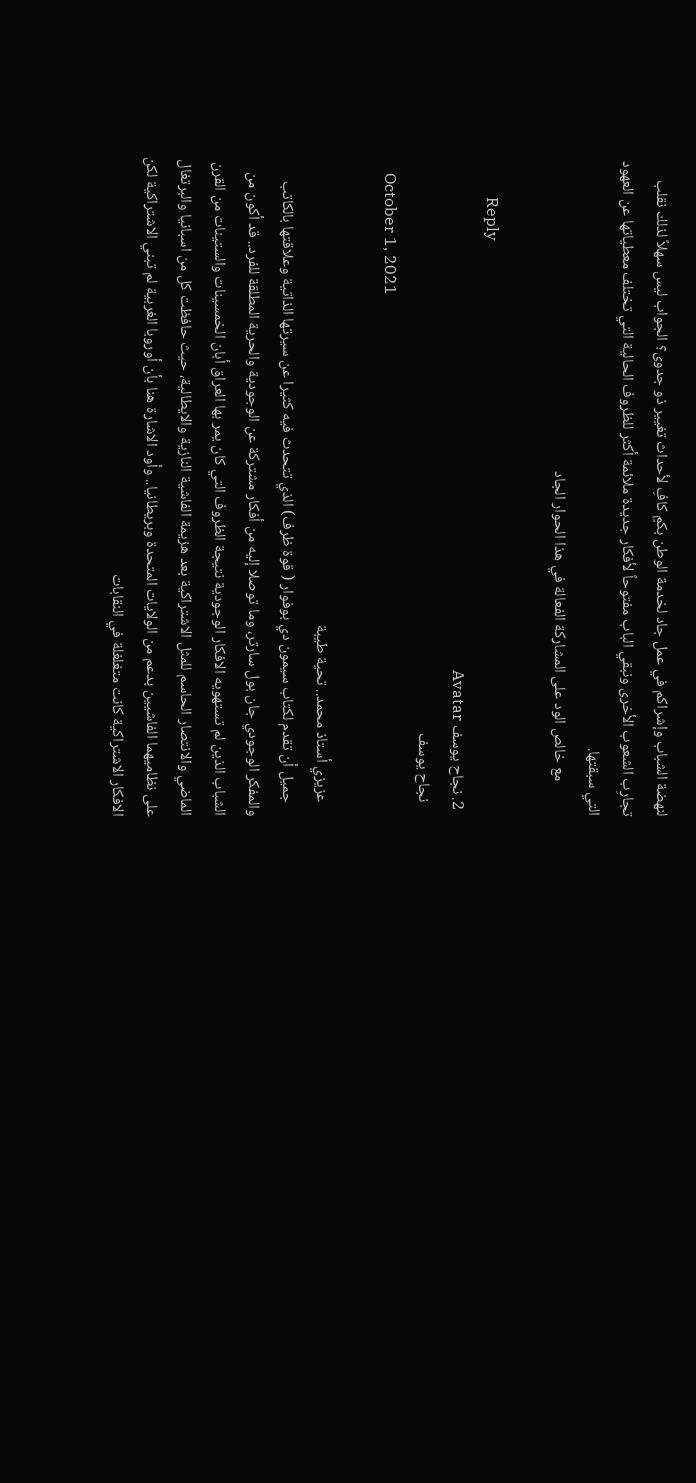لنهضة الشباب وإشراكم في عمل جاد لخدمة الوطن بكمٍ كافِ لأحداث تغيير ذو جدوى؟ الجواب ليس سهلاً لذلك نقلب تجارِب الشعوب الأخرى ونبقي الباب مفتوحاً لأفكار جديدة ملائمة أكثر للظروف الحالية التي تختلف معطياتها عن العهود التي سبقتها.
          مع خالص الود على المشاركة الفعالة في هذا الحوار الجاد

          Reply
  2. نجاح يوسف Avatar
    نجاح يوسف
    October 1, 2021

    عزيزي أستاذ محمد.. تحية طيبة
    جميل أن تقدم لكتاب سيمون دي بوفوار ( قوة ظرف) الذي تتحدث فيه كثيرا عن سيرتها الذاتية وعلاقتها بالكاتب والمفكر الوجودي جان بول سارتر، وما توصلا إليه من أفكار مشتركة عن الوجودية والحرية المطلقة للفرد.. قد أكون من الشباب الذين لم تستهويه الافكار الوجودية نتيجة الظروف التي كان يمر بها العراق أبان الخمسينات والستينات من القرن الماضي والانتصار الحاسم للمثل الاشتراكية بعد هزيمة الفاشية النازية والايطالية، حيث حافظت كل من اسبانيا والبرتغال على نظاميهما الفاشيين بدعم من الولايات المتحدة وبريطانيا.. وأود الاشارة هنا بأن أوروبا الغربية لم تبني الاشتراكية لكن الافكار الاشتراكية كانت متغلغلة في النقابات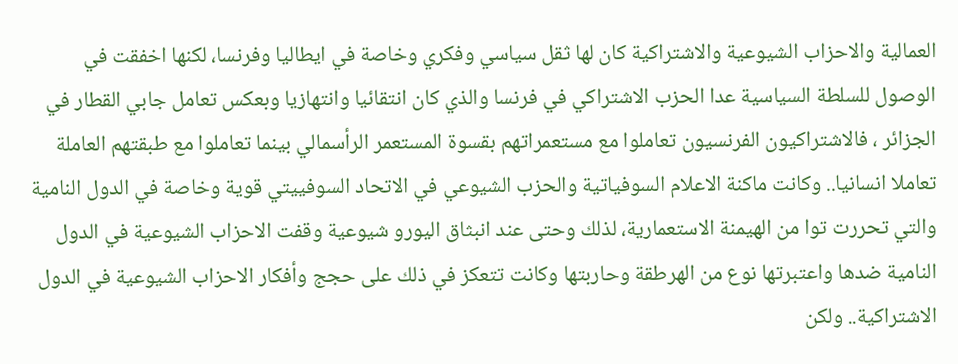العمالية والاحزاب الشيوعية والاشتراكية كان لها ثقل سياسي وفكري وخاصة في ايطاليا وفرنسا، لكنها اخفقت في الوصول للسلطة السياسية عدا الحزب الاشتراكي في فرنسا والذي كان انتقائيا وانتهازيا وبعكس تعامل جابي القطار في الجزائر ، فالاشتراكيون الفرنسيون تعاملوا مع مستعمراتهم بقسوة المستعمر الرأسمالي بينما تعاملوا مع طبقتهم العاملة تعاملا انسانيا.. وكانت ماكنة الاعلام السوفياتية والحزب الشيوعي في الاتحاد السوفييتي قوية وخاصة في الدول النامية والتي تحررت توا من الهيمنة الاستعمارية، لذلك وحتى عند انبثاق اليورو شيوعية وقفت الاحزاب الشيوعية في الدول النامية ضدها واعتبرتها نوع من الهرطقة وحاربتها وكانت تتعكز في ذلك على حجج وأفكار الاحزاب الشيوعية في الدول الاشتراكية.. ولكن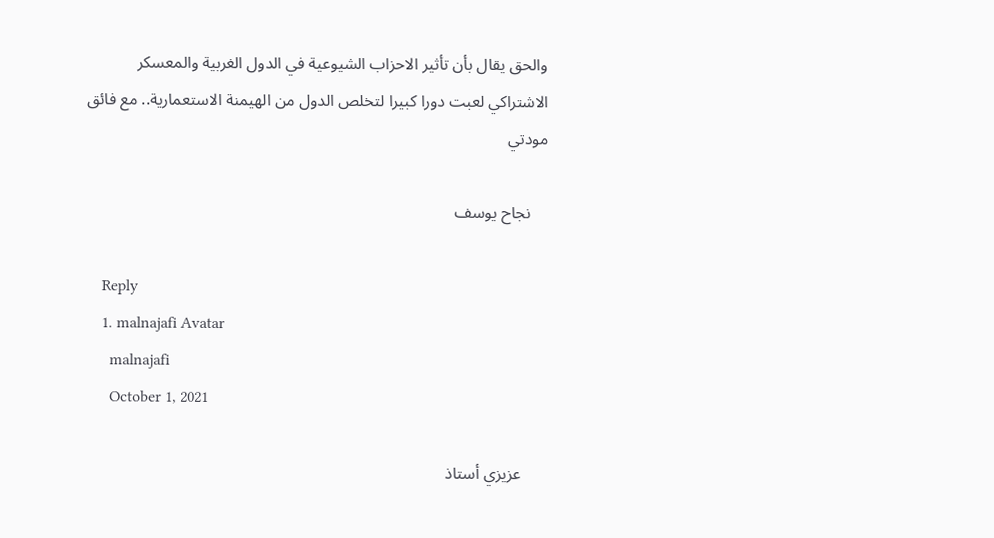والحق يقال بأن تأثير الاحزاب الشيوعية في الدول الغربية والمعسكر الاشتراكي لعبت دورا كبيرا لتخلص الدول من الهيمنة الاستعمارية.. مع فائق مودتي

    نجاح يوسف

    Reply
    1. malnajafi Avatar
      malnajafi
      October 1, 2021

      عزيزي أستاذ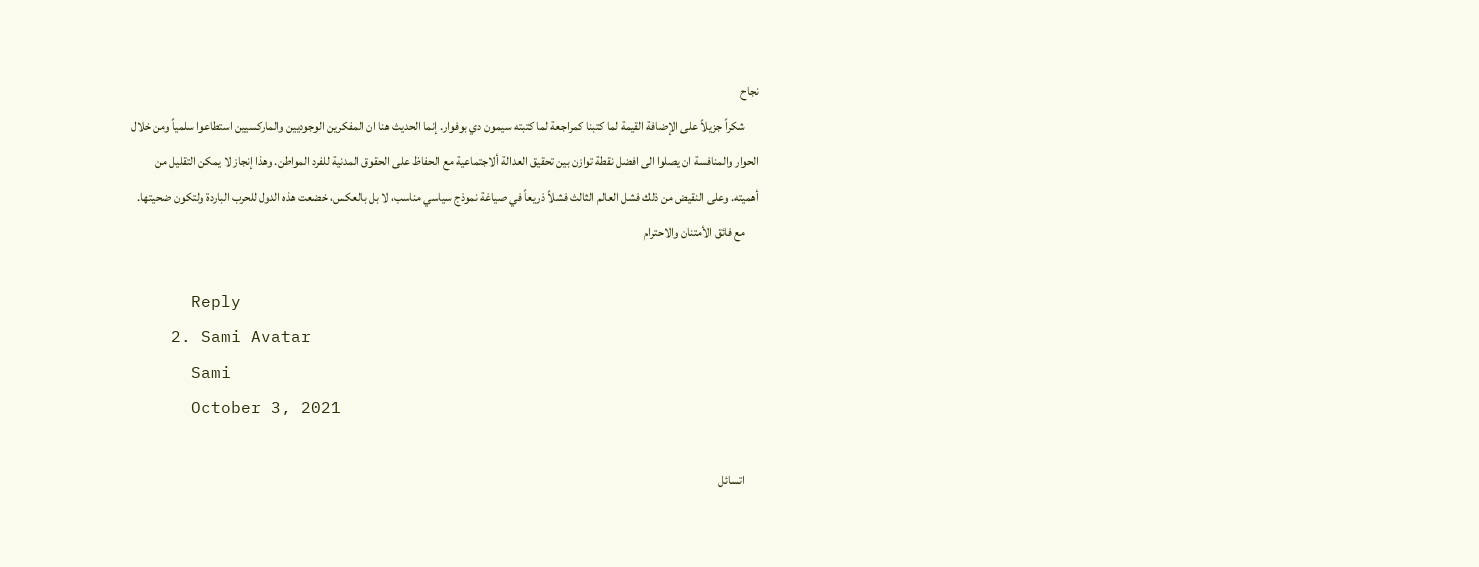نجاح
      شكراً جزيلاً على الإضافة القيمة لما كتبنا كمراجعة لما كتبته سيمون دي بوفوار. إنما الحديث هنا ان المفكرين الوجوديين والماركسيين استطاعوا سلمياً ومن خلال الحوار والمنافسة ان يصلوا الى افضل نقطة توازن بين تحقيق العدالة ألاجتماعية مع الحفاظ على الحقوق المدنية للفرد المواطن. وهذا إنجاز لا يمكن التقليل من أهميته. وعلى النقيض من ذلك فشل العالم الثالث فشلاً ذريعاً في صياغة نموذج سياسي مناسب، لا بل بالعكس، خضعت هذه الدول للحرب الباردة ولتكون ضحيتها.
      مع فائق الأمتنان والاحترام

      Reply
    2. Sami Avatar
      Sami
      October 3, 2021

      اتسائل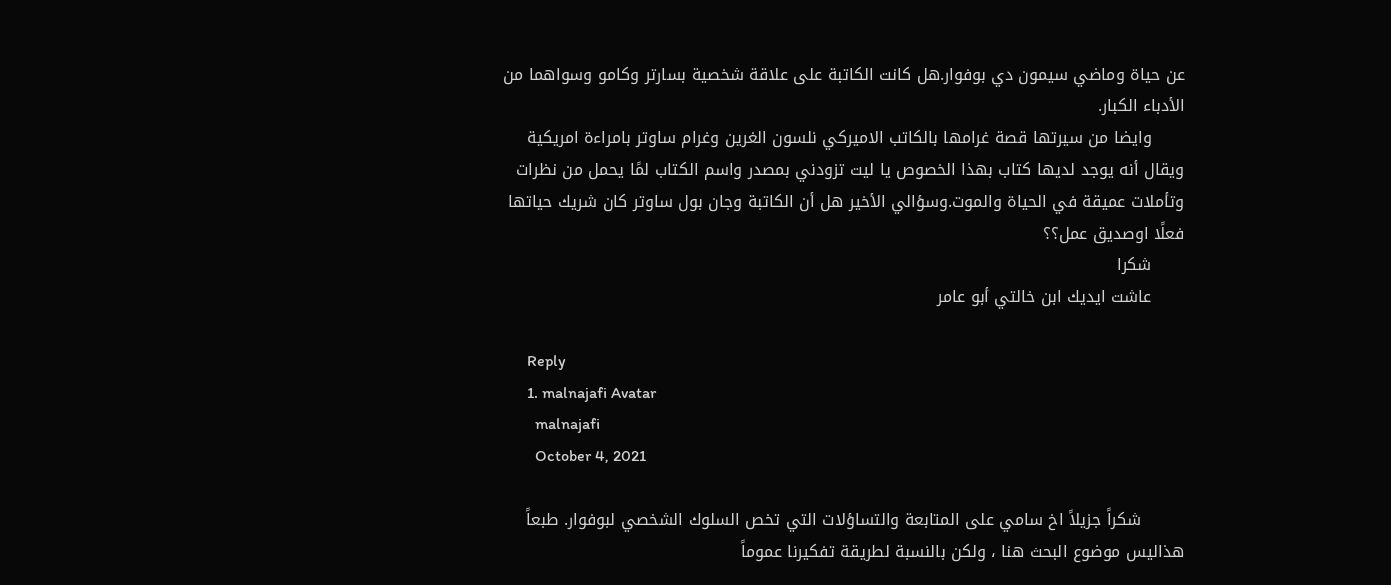عن حياة وماضي سيمون دي بوفوار.هل كانت الكاتبة على علاقة شخصية بسارتر وكامو وسواهما من الأدباء الكبار.
      وايضا من سيرتها قصة غرامها بالكاتب الاميركي نلسون الغرين وغرام ساوتر بامراءة امريكية ويقال أنه يوجد لديها كتاب بهذا الخصوص يا ليت تزودني بمصدر واسم الكتاب لمًا يحمل من نظرات وتأملات عميقة في الحياة والموت.وسؤالي الأخير هل أن الكاتبة وجان بول ساوتر كان شريك حياتها فعلًا اوصديق عمل؟؟
      شكرا
      عاشت ايديك ابن خالتي أبو عامر

      Reply
      1. malnajafi Avatar
        malnajafi
        October 4, 2021

        شكراً جزيلاً اخ سامي على المتابعة والتساؤلات التي تخص السلوك الشخصي لبوفوار. طبعاً هذاليس موضوع البحث هنا ، ولكن بالنسبة لطريقة تفكيرنا عموماً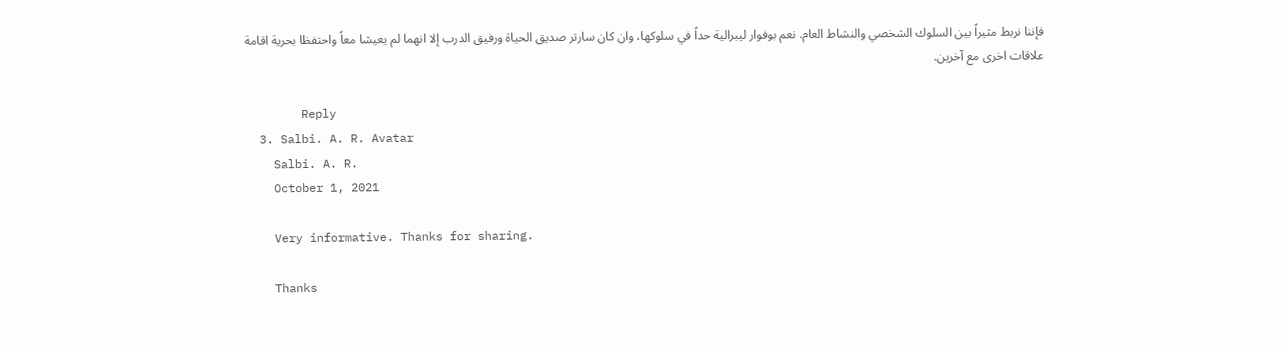فإننا نربط مثيراً بين السلوك الشخصي والنشاط العام. نعم بوفوار ليبرالية حداً في سلوكها، وان كان سارتر صديق الحياة ورفيق الدرب إلا انهما لم يعيشا معاً واحتفظا بحرية اقامة علاقات اخرى مع آخرين.

        Reply
  3. Salbi. A. R. Avatar
    Salbi. A. R.
    October 1, 2021

    Very informative. Thanks for sharing.

    Thanks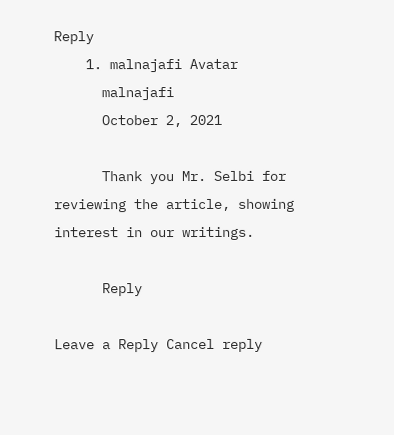Reply
    1. malnajafi Avatar
      malnajafi
      October 2, 2021

      Thank you Mr. Selbi for reviewing the article, showing interest in our writings.

      Reply

Leave a Reply Cancel reply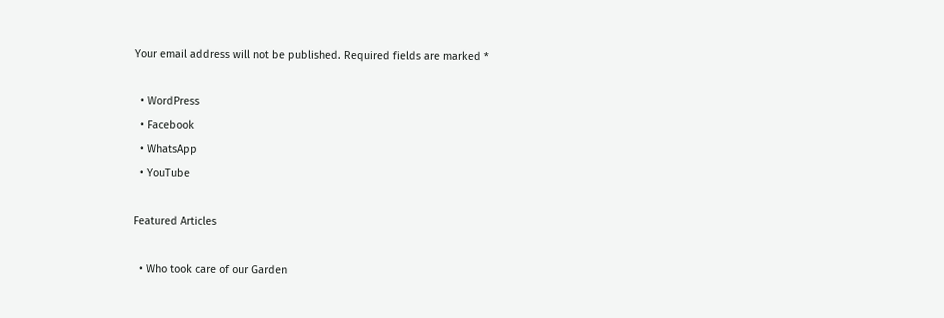Your email address will not be published. Required fields are marked *

  • WordPress
  • Facebook
  • WhatsApp
  • YouTube

Featured Articles

  • Who took care of our Garden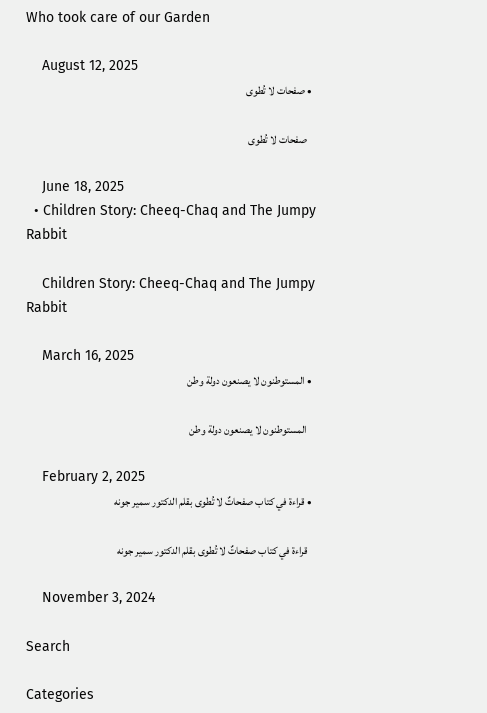Who took care of our Garden

    August 12, 2025
  • صفحات لا تُطوى

    صفحات لا تُطوى

    June 18, 2025
  • Children Story: Cheeq-Chaq and The Jumpy Rabbit

    Children Story: Cheeq-Chaq and The Jumpy Rabbit

    March 16, 2025
  • المستوطنون لا يصنعون دولة وطن

    المستوطنون لا يصنعون دولة وطن

    February 2, 2025
  • قراءة في كتاب صفحاتٌ لا تُطوى بقلم الدكتور سمير جونه

    قراءة في كتاب صفحاتٌ لا تُطوى بقلم الدكتور سمير جونه

    November 3, 2024

Search

Categories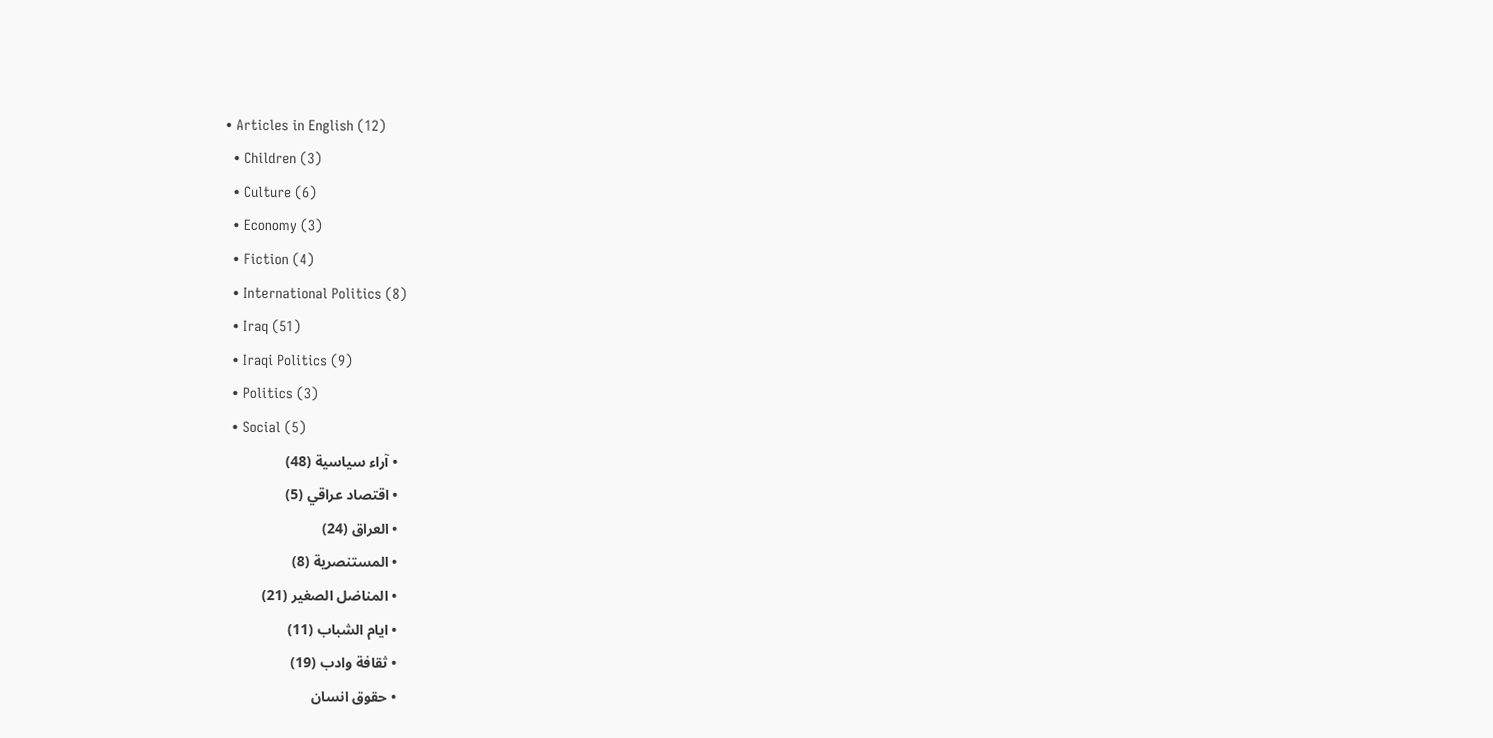• Articles in English (12)
  • Children (3)
  • Culture (6)
  • Economy (3)
  • Fiction (4)
  • International Politics (8)
  • Iraq (51)
  • Iraqi Politics (9)
  • Politics (3)
  • Social (5)
  • آراء سياسية (48)
  • اقتصاد عراقي (5)
  • العراق (24)
  • المستنصرية (8)
  • المناضل الصغير (21)
  • ايام الشباب (11)
  • ثقافة وادب (19)
  • حقوق انسان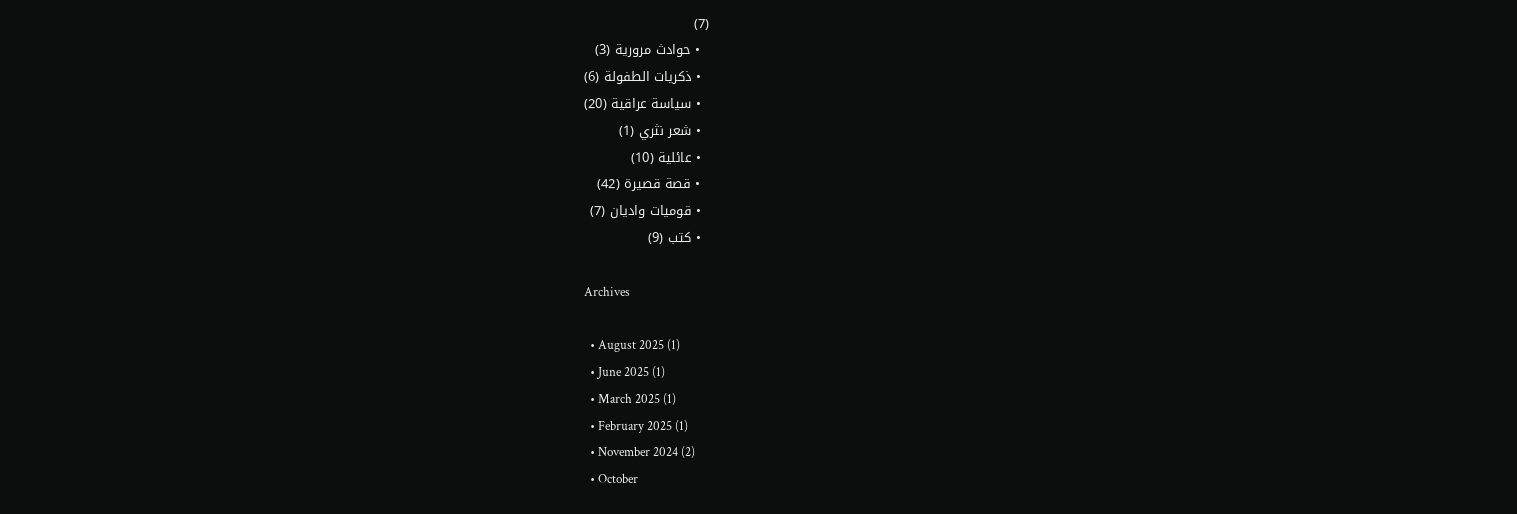(7)
  • حوادث مرورية (3)
  • ذكريات الطفولة (6)
  • سياسة عراقية (20)
  • شعر نثري (1)
  • عائلية (10)
  • قصة قصيرة (42)
  • قوميات واديان (7)
  • كتب (9)

Archives

  • August 2025 (1)
  • June 2025 (1)
  • March 2025 (1)
  • February 2025 (1)
  • November 2024 (2)
  • October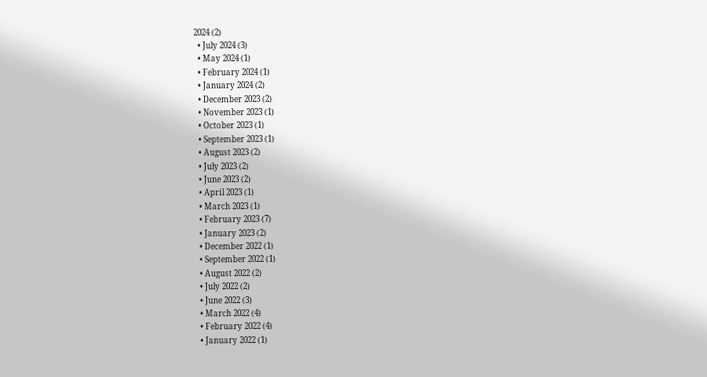2024 (2)
  • July 2024 (3)
  • May 2024 (1)
  • February 2024 (1)
  • January 2024 (2)
  • December 2023 (2)
  • November 2023 (1)
  • October 2023 (1)
  • September 2023 (1)
  • August 2023 (2)
  • July 2023 (2)
  • June 2023 (2)
  • April 2023 (1)
  • March 2023 (1)
  • February 2023 (7)
  • January 2023 (2)
  • December 2022 (1)
  • September 2022 (1)
  • August 2022 (2)
  • July 2022 (2)
  • June 2022 (3)
  • March 2022 (4)
  • February 2022 (4)
  • January 2022 (1)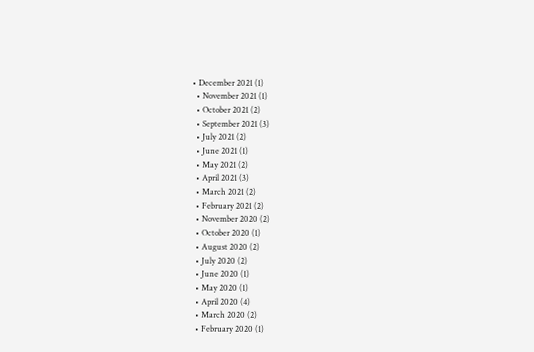• December 2021 (1)
  • November 2021 (1)
  • October 2021 (2)
  • September 2021 (3)
  • July 2021 (2)
  • June 2021 (1)
  • May 2021 (2)
  • April 2021 (3)
  • March 2021 (2)
  • February 2021 (2)
  • November 2020 (2)
  • October 2020 (1)
  • August 2020 (2)
  • July 2020 (2)
  • June 2020 (1)
  • May 2020 (1)
  • April 2020 (4)
  • March 2020 (2)
  • February 2020 (1)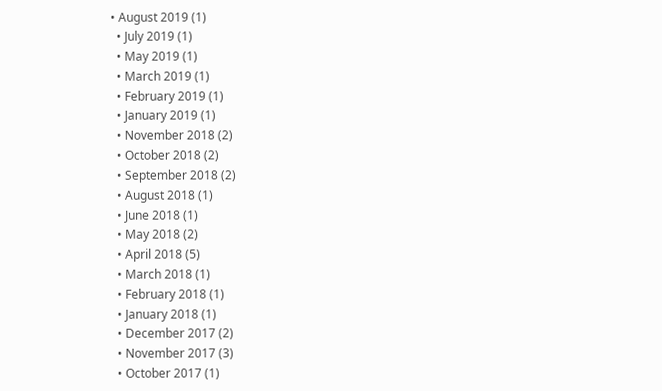• August 2019 (1)
  • July 2019 (1)
  • May 2019 (1)
  • March 2019 (1)
  • February 2019 (1)
  • January 2019 (1)
  • November 2018 (2)
  • October 2018 (2)
  • September 2018 (2)
  • August 2018 (1)
  • June 2018 (1)
  • May 2018 (2)
  • April 2018 (5)
  • March 2018 (1)
  • February 2018 (1)
  • January 2018 (1)
  • December 2017 (2)
  • November 2017 (3)
  • October 2017 (1)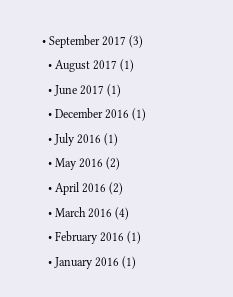• September 2017 (3)
  • August 2017 (1)
  • June 2017 (1)
  • December 2016 (1)
  • July 2016 (1)
  • May 2016 (2)
  • April 2016 (2)
  • March 2016 (4)
  • February 2016 (1)
  • January 2016 (1)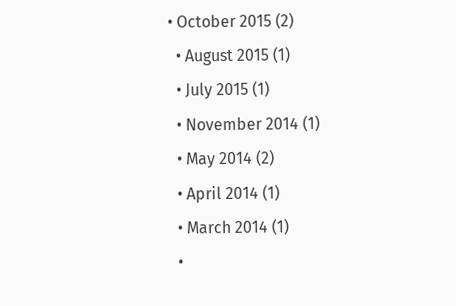• October 2015 (2)
  • August 2015 (1)
  • July 2015 (1)
  • November 2014 (1)
  • May 2014 (2)
  • April 2014 (1)
  • March 2014 (1)
  •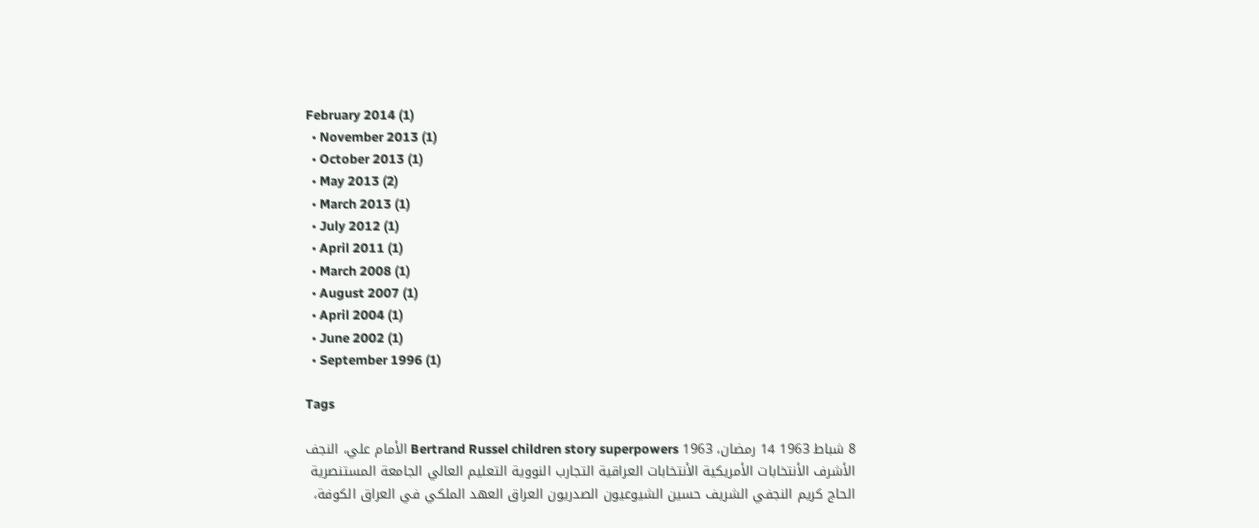February 2014 (1)
  • November 2013 (1)
  • October 2013 (1)
  • May 2013 (2)
  • March 2013 (1)
  • July 2012 (1)
  • April 2011 (1)
  • March 2008 (1)
  • August 2007 (1)
  • April 2004 (1)
  • June 2002 (1)
  • September 1996 (1)

Tags

8 شباط 1963 14 رمضان، 1963 Bertrand Russel children story superpowers الأمام علي، النجف الأشرف الأنتخابات الأمريكية الأنتخابات العراقية التجارب النووية التعليم العالي الجامعة المستنصرية الحاج كريم النجفي الشريف حسين الشيوعيون الصدريون العراق العهد الملكي في العراق الكوفة،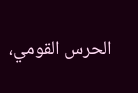الحرس القومي،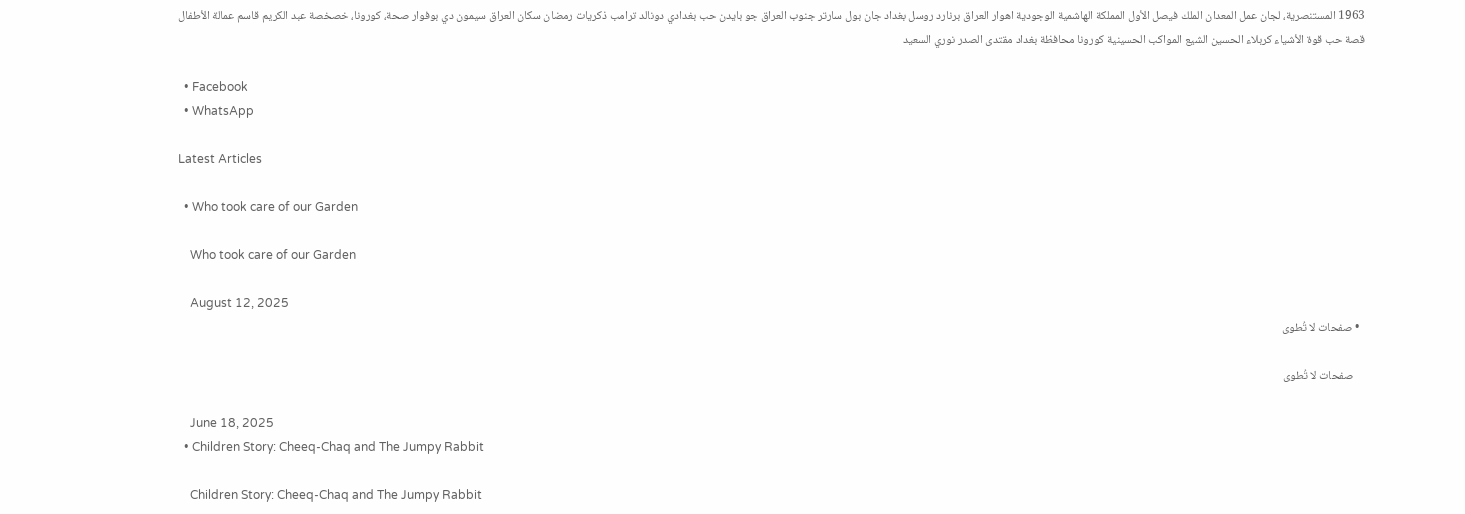1963 المستنصرية، لجان عمل المعدان الملك فيصل الأول المملكة الهاشمية الوجودية اهوار العراق برنارد روسل بغداد جان بول سارتر جنوب العراق جو بايدن حب بغدادي دونالد ترامب ذكريات رمضان سكان العراق سيمون دي بوفوار صحة، كورونا، خصخصة عبد الكريم قاسم عمالة الأطفال قصة حب قوة الأشياء كربلاء الحسين الشيع المواكب الحسينية كورونا محافظة بغداد مقتدى الصدر نوري السعيد

  • Facebook
  • WhatsApp

Latest Articles

  • Who took care of our Garden

    Who took care of our Garden

    August 12, 2025
  • صفحات لا تُطوى

    صفحات لا تُطوى

    June 18, 2025
  • Children Story: Cheeq-Chaq and The Jumpy Rabbit

    Children Story: Cheeq-Chaq and The Jumpy Rabbit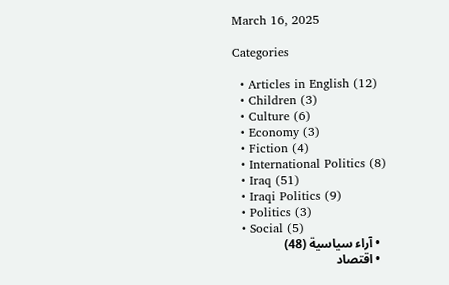March 16, 2025

Categories

  • Articles in English (12)
  • Children (3)
  • Culture (6)
  • Economy (3)
  • Fiction (4)
  • International Politics (8)
  • Iraq (51)
  • Iraqi Politics (9)
  • Politics (3)
  • Social (5)
  • آراء سياسية (48)
  • اقتصاد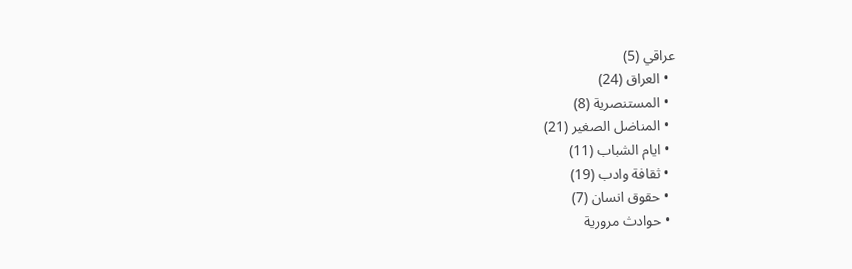عراقي (5)
  • العراق (24)
  • المستنصرية (8)
  • المناضل الصغير (21)
  • ايام الشباب (11)
  • ثقافة وادب (19)
  • حقوق انسان (7)
  • حوادث مرورية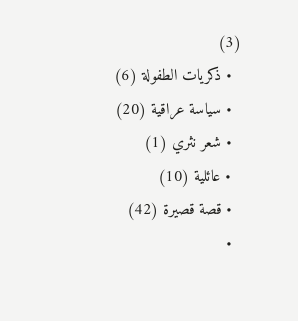(3)
  • ذكريات الطفولة (6)
  • سياسة عراقية (20)
  • شعر نثري (1)
  • عائلية (10)
  • قصة قصيرة (42)
  •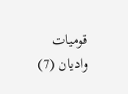قوميات واديان (7)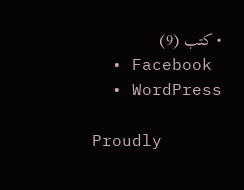• كتب (9)
  • Facebook
  • WordPress

Proudly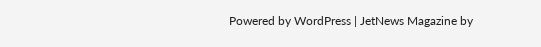Powered by WordPress | JetNews Magazine by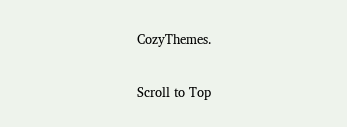CozyThemes.

Scroll to Top